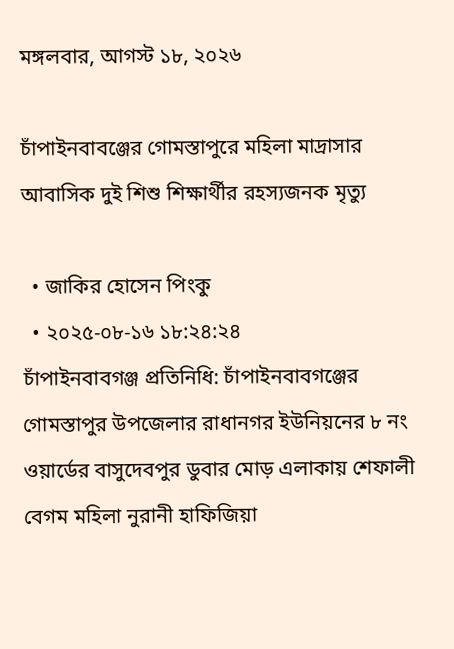মঙ্গলবার, আগস্ট ১৮, ২০২৬

চাঁপাইনবাবঞ্জের গোমস্তাপুরে মহিলা মাদ্রাসার আবাসিক দুই শিশু শিক্ষার্থীর রহস্যজনক মৃত্যু

  • জাকির হোসেন পিংকু
  • ২০২৫-০৮-১৬ ১৮:২৪:২৪
চাঁপাইনবাবগঞ্জ প্রতিনিধি: চাঁপাইনবাবগঞ্জের গোমস্তাপুর উপজেলার রাধানগর ইউনিয়নের ৮ নং ওয়ার্ডের বাসুদেবপুর ডুবার মোড় এলাকায় শেফালী বেগম মহিলা নুরানী হাফিজিয়া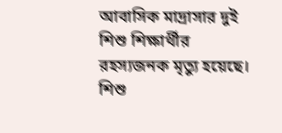আবাসিক মাদ্রাসার দুই শিশু শিক্ষার্থীর রহস্যজনক মৃত্যু হয়েছে। শিশু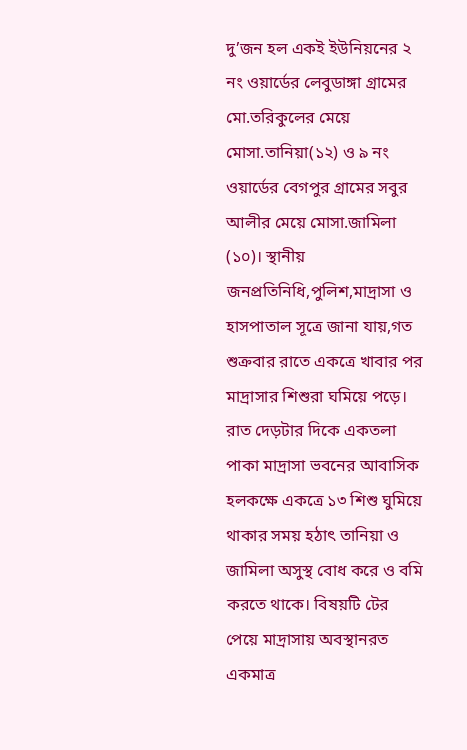দু’জন হল একই ইউনিয়নের ২ নং ওয়ার্ডের লেবুডাঙ্গা গ্রামের মো.তরিকুলের মেয়ে মোসা.তানিয়া(১২) ও ৯ নং ওয়ার্ডের বেগপুর গ্রামের সবুর আলীর মেয়ে মোসা.জামিলা (১০)। স্থানীয় জনপ্রতিনিধি,পুলিশ,মাদ্রাসা ও হাসপাতাল সূত্রে জানা যায়,গত শুক্রবার রাতে একত্রে খাবার পর মাদ্রাসার শিশুরা ঘমিয়ে পড়ে। রাত দেড়টার দিকে একতলা পাকা মাদ্রাসা ভবনের আবাসিক হলকক্ষে একত্রে ১৩ শিশু ঘুমিয়ে থাকার সময় হঠাৎ তানিয়া ও জামিলা অসুস্থ বোধ করে ও বমি করতে থাকে। বিষয়টি টের পেয়ে মাদ্রাসায় অবস্থানরত একমাত্র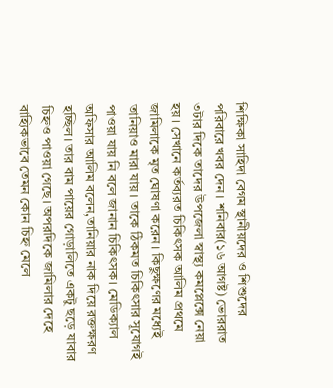শিক্ষিকা সাহিদা বেগম স্থানীয়দের ও শিশুদের পরিবারে খবর দেন। শনিবার(১৬ আগষ্ট) ভোররাত ৩টার দিকে তাদের উপজেলা স্বাস্থ্য কমপ্লেক্সে নেয়া হয়। সেখানে কর্তব্যরত চিকিৎসক আলিম প্রথমে জামিলাকে মৃত ঘোষণা করেন। কিছুক্ষণের মধ্যেই তানিয়াও মারা যায়। তাকে ঠিকমত চিকিৎসার সূযোগই পাওয়া যায় নি বলে জানান চিকিৎসক। মেডিক্যাল অফিসার আলিম বলেন,তানিয়ার নাক দিয়ে রক্তক্ষরণ হচ্ছিল। তার বাম পায়ের গোড়ালিতে একটু ছড়ে যাবার চিহ্নও পাওয়া গেছে। অপরদিকে জামিলার দেহে বাহ্যিকভাবে তেমন কোন চিহ্ন মেলে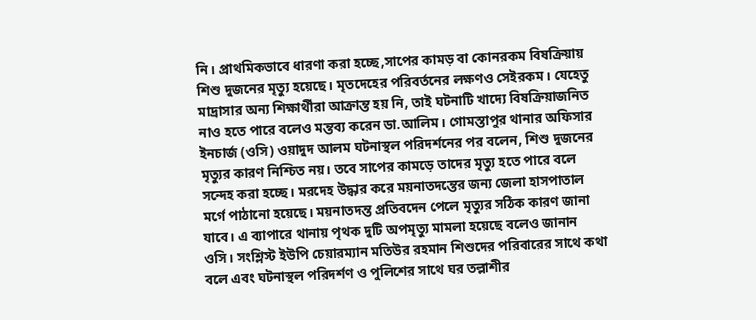নি। প্রাথমিকভাবে ধারণা করা হচ্ছে,সাপের কামড় বা কোনরকম বিষক্রিয়ায় শিশু দুজনের মৃত্যু হয়েছে। মৃতদেহের পরিবর্তনের লক্ষণও সেইরকম। যেহেতু মাদ্রাসার অন্য শিক্ষার্থীরা আক্রান্ত হয় নি, তাই ঘটনাটি খাদ্যে বিষক্রিয়াজনিত নাও হতে পারে বলেও মন্তব্য করেন ডা.আলিম। গোমস্তাপুর থানার অফিসার ইনচার্জ (ওসি) ওয়াদুদ আলম ঘটনাস্থল পরিদর্শনের পর বলেন, শিশু দুজনের মৃত্যুর কারণ নিশ্চিত নয়। তবে সাপের কামড়ে তাদের মৃত্যু হতে পারে বলে সন্দেহ করা হচ্ছে। মরদেহ উদ্ধার করে ময়নাতদন্তের জন্য জেলা হাসপাতাল মর্গে পাঠানো হয়েছে। ময়নাতদন্ত প্রতিবদেন পেলে মৃত্যুর সঠিক কারণ জানা যাবে। এ ব্যাপারে থানায় পৃথক দুটি অপমৃত্যু মামলা হয়েছে বলেও জানান ওসি। সংশ্লিস্ট ইউপি চেয়ারম্যান মতিউর রহমান শিশুদের পরিবারের সাথে কথা বলে এবং ঘটনাস্থল পরিদর্শণ ও পুলিশের সাথে ঘর তল্লাশীর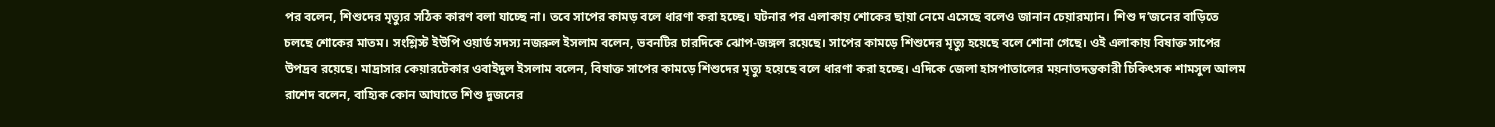পর বলেন, শিশুদের মৃত্যুর সঠিক কারণ বলা যাচ্ছে না। তবে সাপের কামড় বলে ধারণা করা হচ্ছে। ঘটনার পর এলাকায় শোকের ছায়া নেমে এসেছে বলেও জানান চেয়ারম্যান। শিশু দ’জনের বাড়িতে চলছে শোকের মাতম। সংশ্লিস্ট ইউপি ওয়ার্ড সদস্য নজরুল ইসলাম বলেন, ভবনটির চারদিকে ঝোপ-জঙ্গল রয়েছে। সাপের কামড়ে শিশুদের মৃত্যু হয়েছে বলে শোনা গেছে। ওই এলাকায় বিষাক্ত সাপের উপদ্রব রয়েছে। মাদ্রাসার কেয়ারটেকার ওবাইদুল ইসলাম বলেন, বিষাক্ত সাপের কামড়ে শিশুদের মৃত্যু হয়েছে বলে ধারণা করা হচ্ছে। এদিকে জেলা হাসপাতালের ময়নাতদন্তকারী চিকিৎসক শামসুল আলম রাশেদ বলেন, বাহ্যিক কোন আঘাতে শিশু দুজনের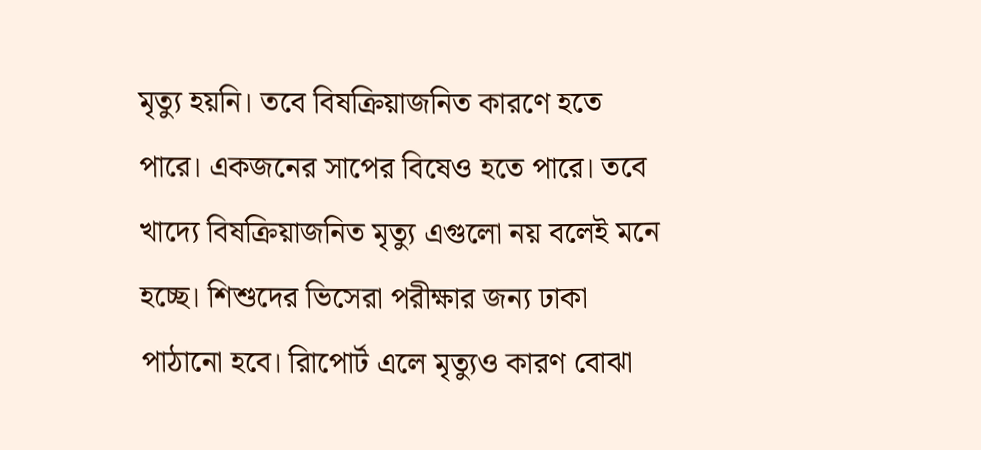মৃত্যু হয়নি। তবে বিষক্রিয়াজনিত কারণে হতে পারে। একজনের সাপের বিষেও হতে পারে। তবে খাদ্যে বিষক্রিয়াজনিত মৃত্যু এগুলো নয় বলেই মনে হচ্ছে। শিশুদের ভিসেরা পরীক্ষার জন্য ঢাকা পাঠানো হবে। রিাপোর্ট এলে মৃত্যুও কারণ বোঝা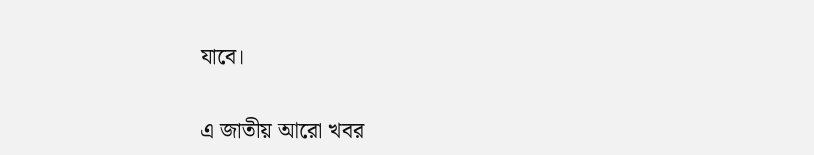যাবে।

এ জাতীয় আরো খবর